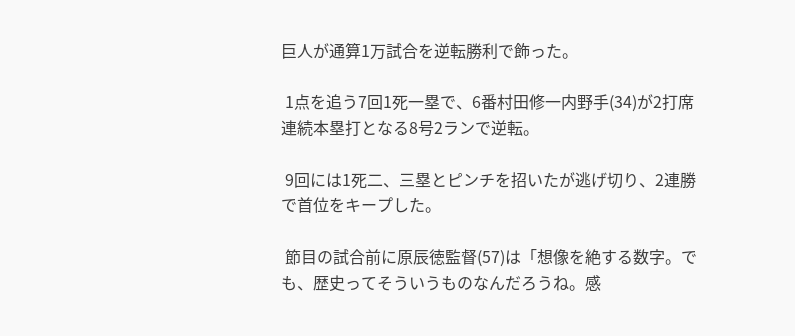巨人が通算1万試合を逆転勝利で飾った。

 1点を追う7回1死一塁で、6番村田修一内野手(34)が2打席連続本塁打となる8号2ランで逆転。

 9回には1死二、三塁とピンチを招いたが逃げ切り、2連勝で首位をキープした。

 節目の試合前に原辰徳監督(57)は「想像を絶する数字。でも、歴史ってそういうものなんだろうね。感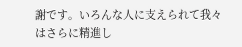謝です。いろんな人に支えられて我々はさらに精進し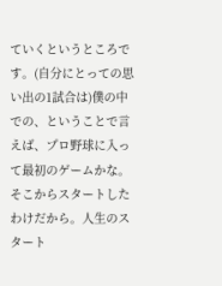ていくというところです。(自分にとっての思い出の1試合は)僕の中での、ということで言えば、プロ野球に入って最初のゲームかな。そこからスタートしたわけだから。人生のスタート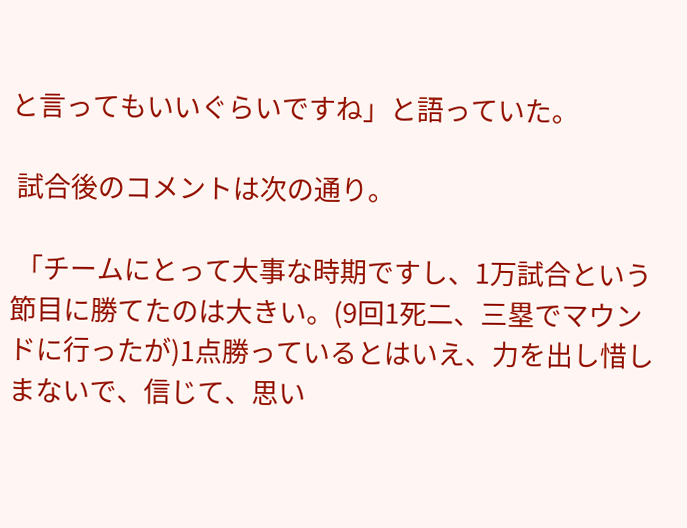と言ってもいいぐらいですね」と語っていた。

 試合後のコメントは次の通り。

 「チームにとって大事な時期ですし、1万試合という節目に勝てたのは大きい。(9回1死二、三塁でマウンドに行ったが)1点勝っているとはいえ、力を出し惜しまないで、信じて、思い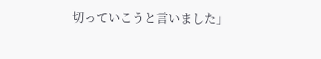切っていこうと言いました」